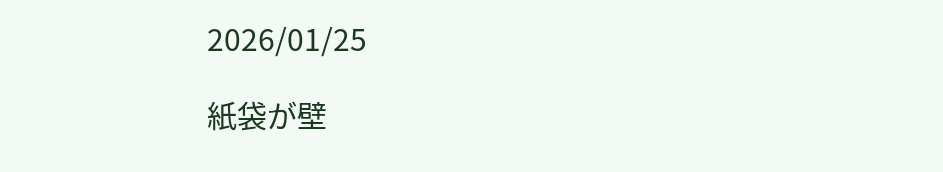2026/01/25

紙袋が壁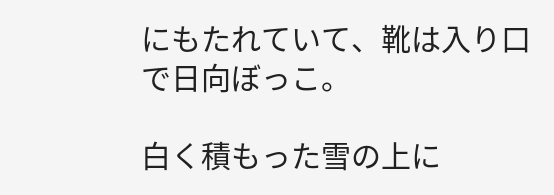にもたれていて、靴は入り口で日向ぼっこ。

白く積もった雪の上に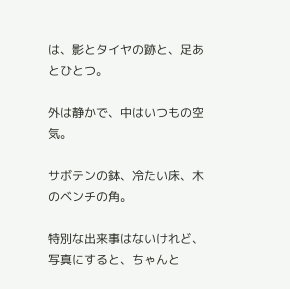は、影とタイヤの跡と、足あとひとつ。

外は静かで、中はいつもの空気。

サボテンの鉢、冷たい床、木のベンチの角。

特別な出来事はないけれど、写真にすると、ちゃんと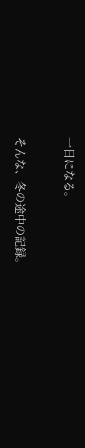一日になる。

そんな、冬の途中の記録。